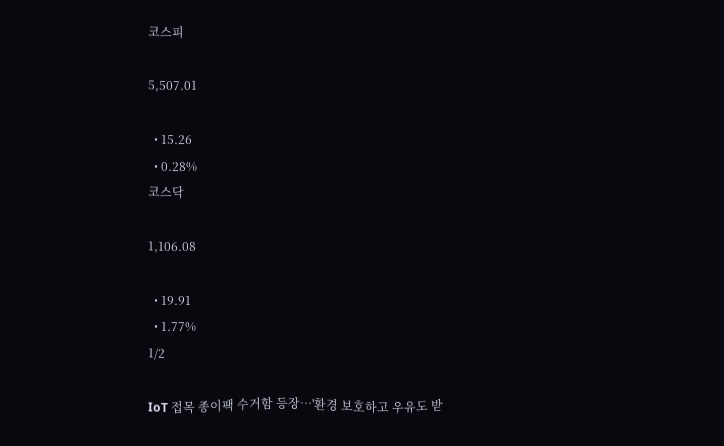코스피

5,507.01

  • 15.26
  • 0.28%
코스닥

1,106.08

  • 19.91
  • 1.77%
1/2

IoT 접목 종이팩 수거함 등장…'환경 보호하고 우유도 받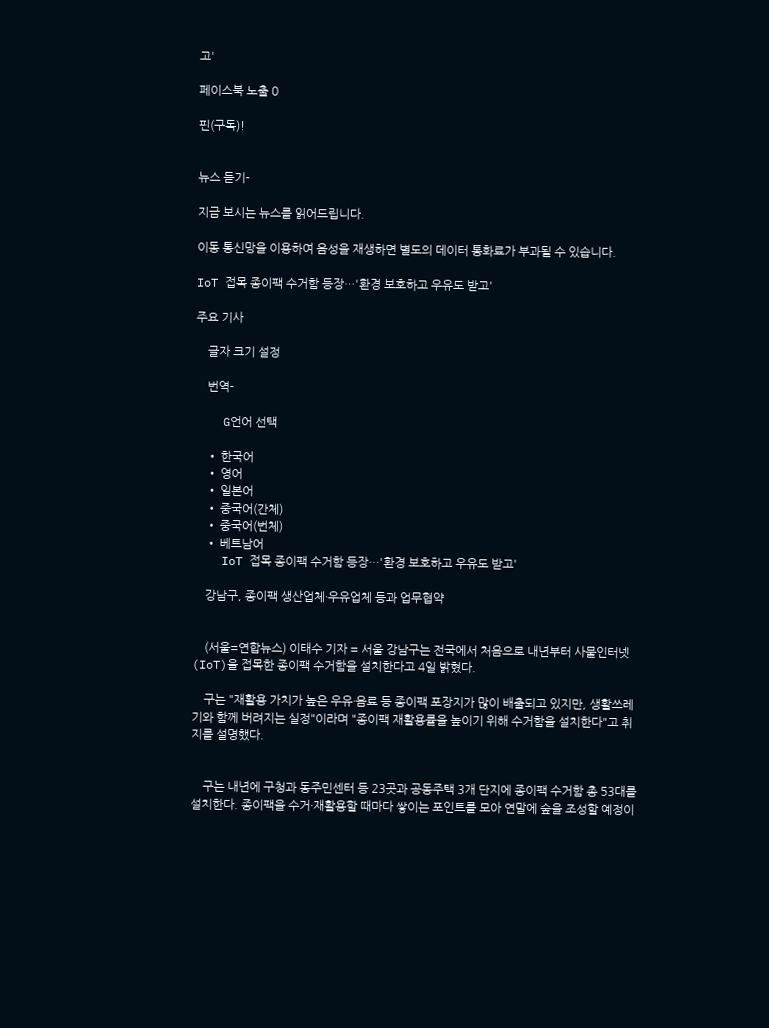고'

페이스북 노출 0

핀(구독)!


뉴스 듣기-

지금 보시는 뉴스를 읽어드립니다.

이동 통신망을 이용하여 음성을 재생하면 별도의 데이터 통화료가 부과될 수 있습니다.

IoT 접목 종이팩 수거함 등장…'환경 보호하고 우유도 받고'

주요 기사

    글자 크기 설정

    번역-

    G언어 선택

    • 한국어
    • 영어
    • 일본어
    • 중국어(간체)
    • 중국어(번체)
    • 베트남어
    IoT 접목 종이팩 수거함 등장…'환경 보호하고 우유도 받고'

    강남구, 종이팩 생산업체·우유업체 등과 업무협약


    (서울=연합뉴스) 이태수 기자 = 서울 강남구는 전국에서 처음으로 내년부터 사물인터넷(IoT)을 접목한 종이팩 수거함을 설치한다고 4일 밝혔다.

    구는 "재활용 가치가 높은 우유·음료 등 종이팩 포장지가 많이 배출되고 있지만, 생활쓰레기와 함께 버려지는 실정"이라며 "종이팩 재활용률을 높이기 위해 수거함을 설치한다"고 취지를 설명했다.


    구는 내년에 구청과 동주민센터 등 23곳과 공동주택 3개 단지에 종이팩 수거함 총 53대를 설치한다. 종이팩을 수거·재활용할 때마다 쌓이는 포인트를 모아 연말에 숲을 조성할 예정이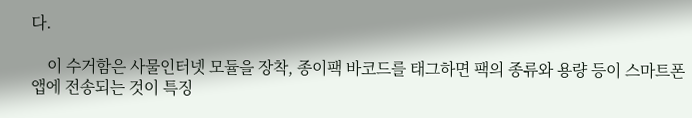다.

    이 수거함은 사물인터넷 모듈을 장착, 종이팩 바코드를 태그하면 팩의 종류와 용량 등이 스마트폰 앱에 전송되는 것이 특징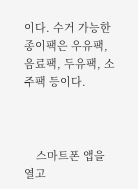이다. 수거 가능한 종이팩은 우유팩, 음료팩, 두유팩, 소주팩 등이다.



    스마트폰 앱을 열고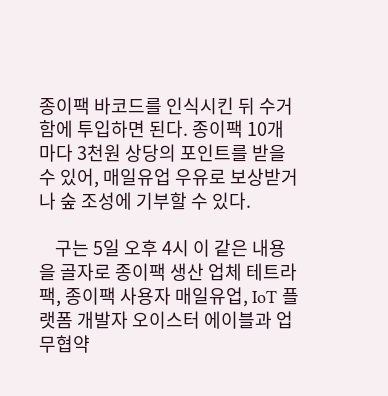종이팩 바코드를 인식시킨 뒤 수거함에 투입하면 된다. 종이팩 10개마다 3천원 상당의 포인트를 받을 수 있어, 매일유업 우유로 보상받거나 숲 조성에 기부할 수 있다.

    구는 5일 오후 4시 이 같은 내용을 골자로 종이팩 생산 업체 테트라팩, 종이팩 사용자 매일유업, IoT 플랫폼 개발자 오이스터 에이블과 업무협약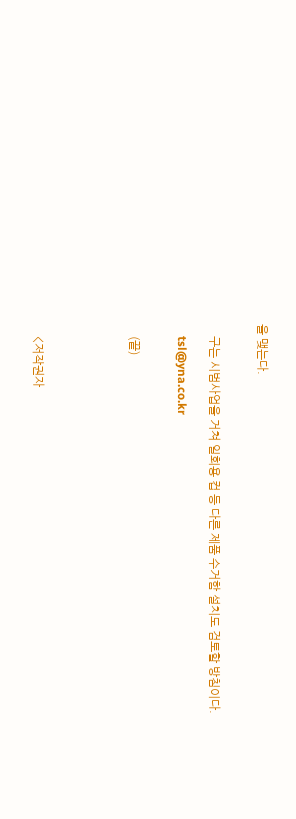을 맺는다.


    구는 시범사업을 거쳐 일회용 컵 등 다른 제품 수거함 설치도 검토할 방침이다.

    tsl@yna.co.kr


    (끝)





    <저작권자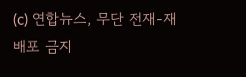(c) 연합뉴스, 무단 전재-재배포 금지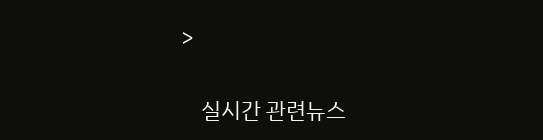>

    실시간 관련뉴스